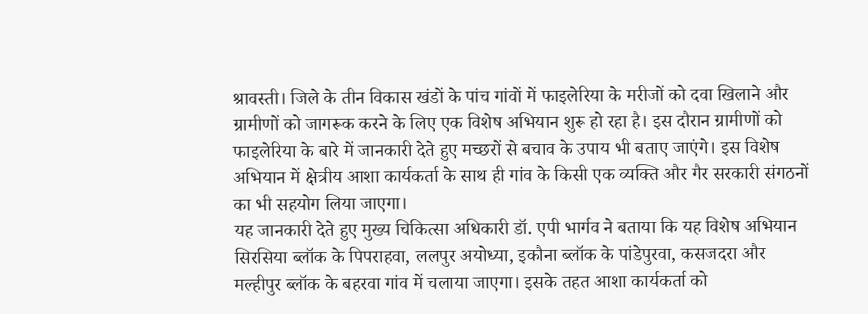श्रावस्ती। जिले के तीन विकास खंडों के पांच गांवों में फाइलेरिया के मरीजों को दवा खिलाने और ग्रामीणों को जागरूक करने के लिए एक विशेष अभियान शुरू हो रहा है। इस दौरान ग्रामीणों को फाइलेरिया के बारे में जानकारी देते हुए मच्छरों से बचाव के उपाय भी बताए जाएंगे। इस विशेष अभियान में क्षेत्रीय आशा कार्यकर्ता के साथ ही गांव के किसी एक व्यक्ति और गैर सरकारी संगठनों का भी सहयोग लिया जाएगा।
यह जानकारी देते हुए मुख्य चिकित्सा अधिकारी डॉ. एपी भार्गव ने बताया कि यह विशेष अभियान सिरसिया ब्लॉक के पिपराहवा, ललपुर अयोध्या, इकौना ब्लॉक के पांडेपुरवा, कसजदरा और मल्हीपुर ब्लॉक के बहरवा गांव में चलाया जाएगा। इसके तहत आशा कार्यकर्ता को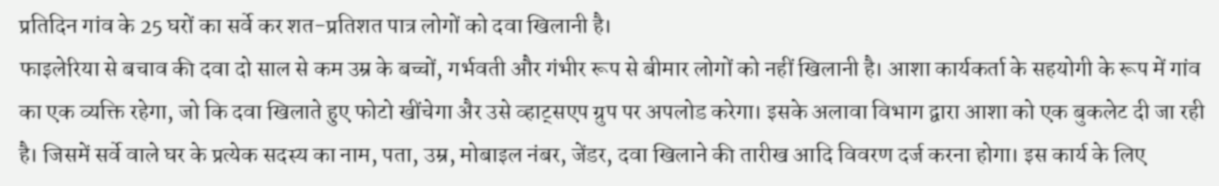प्रतिदिन गांव के 25 घरों का सर्वे कर शत-प्रतिशत पात्र लोगों को दवा खिलानी है।
फाइलेरिया से बचाव की दवा दो साल से कम उम्र के बच्चों, गर्भवती और गंभीर रूप से बीमार लोगों को नहीं खिलानी है। आशा कार्यकर्ता के सहयोगी के रूप में गांव का एक व्यक्ति रहेगा, जो कि दवा खिलाते हुए फोटो खींचेगा अैर उसे व्हाट्सएप ग्रुप पर अपलोड करेगा। इसके अलावा विभाग द्वारा आशा को एक बुकलेट दी जा रही है। जिसमें सर्वे वाले घर के प्रत्येक सदस्य का नाम, पता, उम्र, मोबाइल नंबर, जेंडर, दवा खिलाने की तारीख आदि विवरण दर्ज करना होगा। इस कार्य के लिए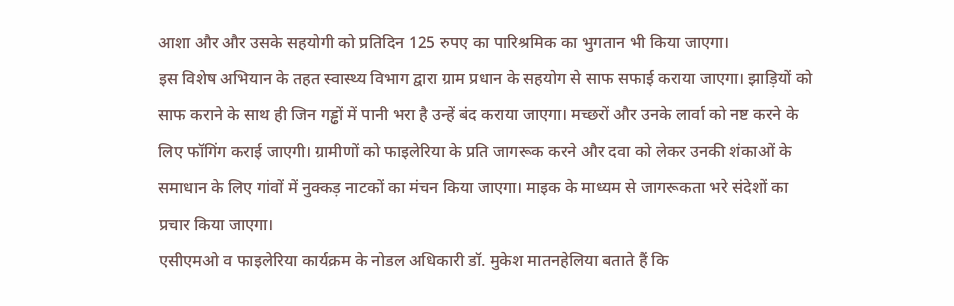आशा और और उसके सहयोगी को प्रतिदिन 125 रुपए का पारिश्रमिक का भुगतान भी किया जाएगा।
इस विशेष अभियान के तहत स्वास्थ्य विभाग द्वारा ग्राम प्रधान के सहयोग से साफ सफाई कराया जाएगा। झाड़ियों को साफ कराने के साथ ही जिन गड्ढों में पानी भरा है उन्हें बंद कराया जाएगा। मच्छरों और उनके लार्वा को नष्ट करने के लिए फॉगिंग कराई जाएगी। ग्रामीणों को फाइलेरिया के प्रति जागरूक करने और दवा को लेकर उनकी शंकाओं के समाधान के लिए गांवों में नुक्कड़ नाटकों का मंचन किया जाएगा। माइक के माध्यम से जागरूकता भरे संदेशों का प्रचार किया जाएगा।
एसीएमओ व फाइलेरिया कार्यक्रम के नोडल अधिकारी डॉ. मुकेश मातनहेलिया बताते हैं कि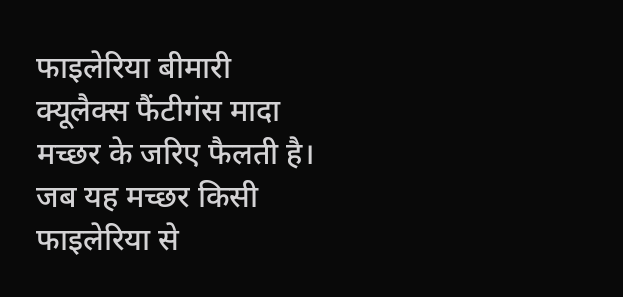फाइलेरिया बीमारी क्यूलैक्स फैंटीगंस मादा मच्छर के जरिए फैलती है। जब यह मच्छर किसी फाइलेरिया से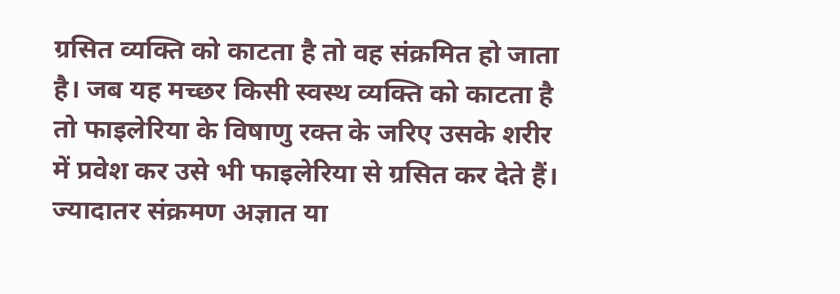ग्रसित व्यक्ति को काटता है तो वह संक्रमित हो जाता है। जब यह मच्छर किसी स्वस्थ व्यक्ति को काटता है तो फाइलेरिया के विषाणु रक्त के जरिए उसके शरीर में प्रवेश कर उसे भी फाइलेरिया से ग्रसित कर देते हैं। ज्यादातर संक्रमण अज्ञात या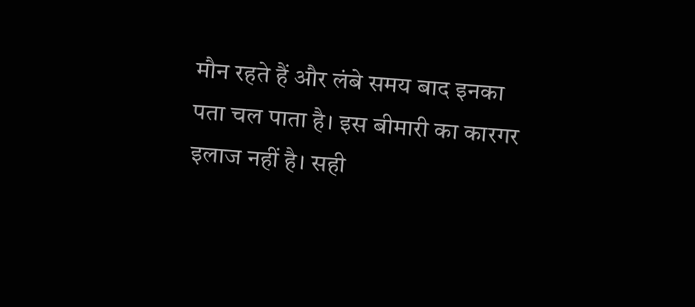मौन रहते हैं और लंबे समय बाद इनका पता चल पाता है। इस बीमारी का कारगर इलाज नहीं है। सही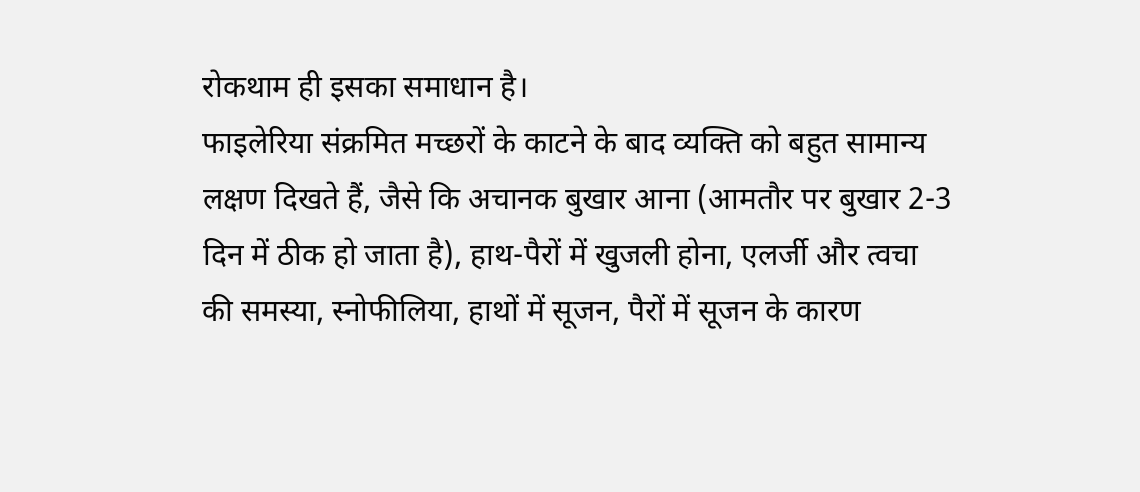रोकथाम ही इसका समाधान है।
फाइलेरिया संक्रमित मच्छरों के काटने के बाद व्यक्ति को बहुत सामान्य लक्षण दिखते हैं, जैसे कि अचानक बुखार आना (आमतौर पर बुखार 2-3 दिन में ठीक हो जाता है), हाथ-पैरों में खुजली होना, एलर्जी और त्वचा की समस्या, स्नोफीलिया, हाथों में सूजन, पैरों में सूजन के कारण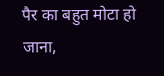पैर का बहुत मोटा हो जाना,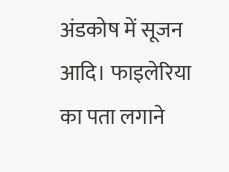अंडकोष में सूजन आदि। फाइलेरिया का पता लगाने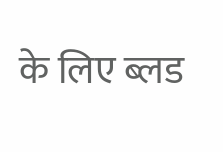के लिए ब्लड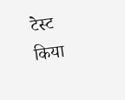टेस्ट किया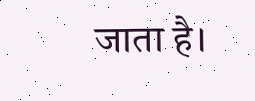जाता है।